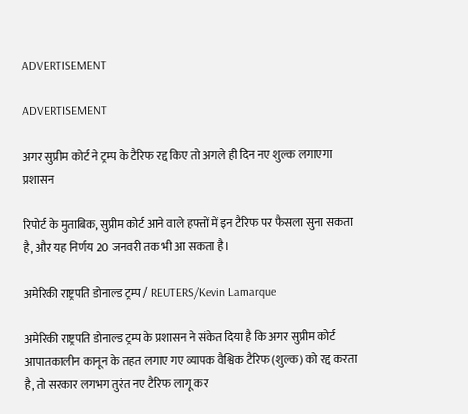ADVERTISEMENT

ADVERTISEMENT

अगर सुप्रीम कोर्ट ने ट्रम्प के टैरिफ रद्द किए तो अगले ही दिन नए शुल्क लगाएगा प्रशासन

रिपोर्ट के मुताबिक, सुप्रीम कोर्ट आने वाले हफ्तों में इन टैरिफ पर फैसला सुना सकता है, और यह निर्णय 20 जनवरी तक भी आ सकता है।

अमेरिकी राष्ट्रपति डोनाल्ड ट्रम्प / REUTERS/Kevin Lamarque

अमेरिकी राष्ट्रपति डोनाल्ड ट्रम्प के प्रशासन ने संकेत दिया है कि अगर सुप्रीम कोर्ट आपातकालीन कानून के तहत लगाए गए व्यापक वैश्विक टैरिफ (शुल्क) को रद्द करता है, तो सरकार लगभग तुरंत नए टैरिफ लागू कर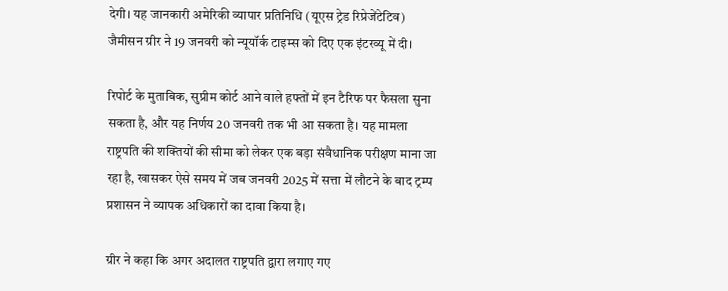देगी। यह जानकारी अमेरिकी व्यापार प्रतिनिधि (यूएस ट्रेड रिप्रेजेंटेटिव) जैमीसन ग्रीर ने 19 जनवरी को न्यूयॉर्क टाइम्स को दिए एक इंटरव्यू में दी।

रिपोर्ट के मुताबिक, सुप्रीम कोर्ट आने वाले हफ्तों में इन टैरिफ पर फैसला सुना सकता है, और यह निर्णय 20 जनवरी तक भी आ सकता है। यह मामला राष्ट्रपति की शक्तियों की सीमा को लेकर एक बड़ा संवैधानिक परीक्षण माना जा रहा है, खासकर ऐसे समय में जब जनवरी 2025 में सत्ता में लौटने के बाद ट्रम्प प्रशासन ने व्यापक अधिकारों का दावा किया है।

ग्रीर ने कहा कि अगर अदालत राष्ट्रपति द्वारा लगाए गए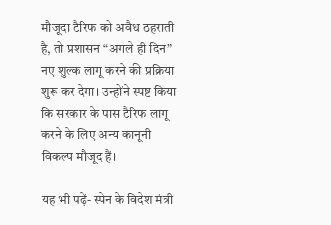मौजूदा टैरिफ को अवैध ठहराती है, तो प्रशासन “अगले ही दिन” नए शुल्क लागू करने की प्रक्रिया शुरू कर देगा। उन्होंने स्पष्ट किया कि सरकार के पास टैरिफ लागू करने के लिए अन्य कानूनी विकल्प मौजूद हैं।

यह भी पढ़ें- स्पेन के विदेश मंत्री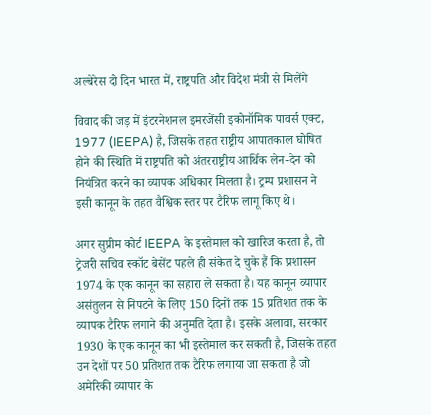अल्बेरेस दो दिन भारत में, राष्ट्रपति और विदेश मंत्री से मिलेंगे

विवाद की जड़ में इंटरनेशनल इमरजेंसी इकोनॉमिक पावर्स एक्ट, 1977 (IEEPA) है, जिसके तहत राष्ट्रीय आपातकाल घोषित होने की स्थिति में राष्ट्रपति को अंतरराष्ट्रीय आर्थिक लेन-देन को नियंत्रित करने का व्यापक अधिकार मिलता है। ट्रम्प प्रशासन ने इसी कानून के तहत वैश्विक स्तर पर टैरिफ लागू किए थे।

अगर सुप्रीम कोर्ट IEEPA के इस्तेमाल को खारिज करता है, तो ट्रेजरी सचिव स्कॉट बेसेंट पहले ही संकेत दे चुके हैं कि प्रशासन 1974 के एक कानून का सहारा ले सकता है। यह कानून व्यापार असंतुलन से निपटने के लिए 150 दिनों तक 15 प्रतिशत तक के व्यापक टैरिफ लगाने की अनुमति देता है। इसके अलावा, सरकार 1930 के एक कानून का भी इस्तेमाल कर सकती है, जिसके तहत उन देशों पर 50 प्रतिशत तक टैरिफ लगाया जा सकता है जो अमेरिकी व्यापार के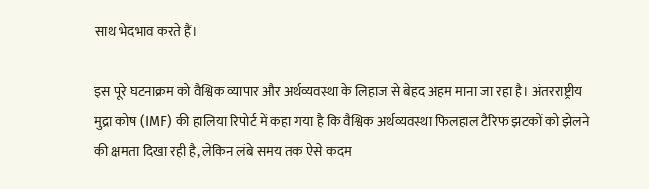साथ भेदभाव करते हैं।

इस पूरे घटनाक्रम को वैश्विक व्यापार और अर्थव्यवस्था के लिहाज से बेहद अहम माना जा रहा है। अंतरराष्ट्रीय मुद्रा कोष (IMF) की हालिया रिपोर्ट में कहा गया है कि वैश्विक अर्थव्यवस्था फिलहाल टैरिफ झटकों को झेलने की क्षमता दिखा रही है, लेकिन लंबे समय तक ऐसे कदम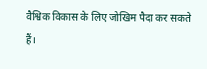वैश्विक विकास के लिए जोखिम पैदा कर सकते हैं।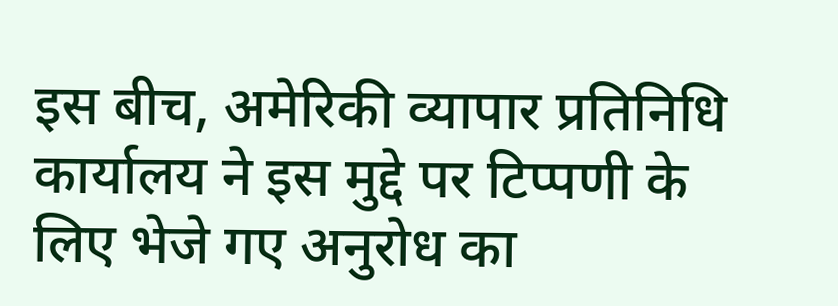इस बीच, अमेरिकी व्यापार प्रतिनिधि कार्यालय ने इस मुद्दे पर टिप्पणी के लिए भेजे गए अनुरोध का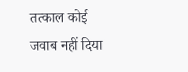तत्काल कोई जवाब नहीं दिया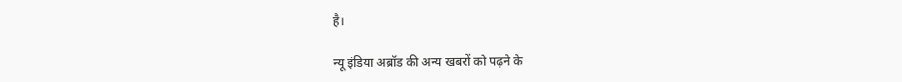है।

न्यू इंडिया अब्रॉड की अन्य खबरों को पढ़ने के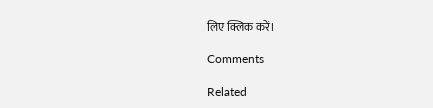लिए क्लिक करें।

Comments

Related